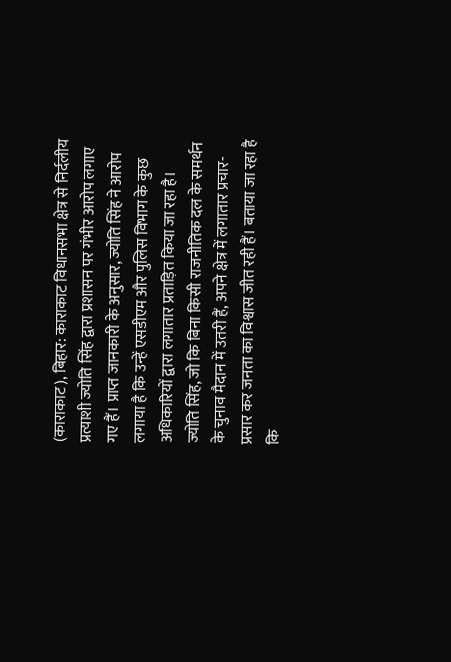(काराकाट), बिहार: काराकाट विधानसभा क्षेत्र से निर्दलीय प्रत्याशी ज्योति सिंह द्वारा प्रशासन पर गंभीर आरोप लगाए गए हैं। प्राप्त जानकारी के अनुसार, ज्योति सिंह ने आरोप लगाया है कि उन्हें एसडीएम और पुलिस विभाग के कुछ अधिकारियों द्वारा लगातार प्रताड़ित किया जा रहा है।
ज्योति सिंह, जो कि बिना किसी राजनीतिक दल के समर्थन के चुनाव मैदान में उतरी हैं, अपने क्षेत्र में लगातार प्रचार-प्रसार कर जनता का विश्वास जीत रही हैं। बताया जा रहा है कि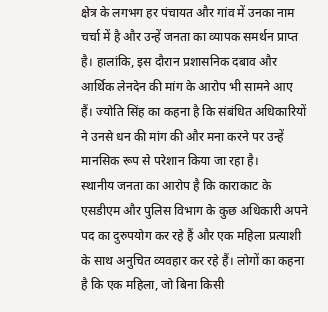क्षेत्र के लगभग हर पंचायत और गांव में उनका नाम चर्चा में है और उन्हें जनता का व्यापक समर्थन प्राप्त है। हालांकि, इस दौरान प्रशासनिक दबाव और आर्थिक लेनदेन की मांग के आरोप भी सामने आए हैं। ज्योति सिंह का कहना है कि संबंधित अधिकारियों ने उनसे धन की मांग की और मना करने पर उन्हें मानसिक रूप से परेशान किया जा रहा है।
स्थानीय जनता का आरोप है कि काराकाट के एसडीएम और पुलिस विभाग के कुछ अधिकारी अपने पद का दुरुपयोग कर रहे हैं और एक महिला प्रत्याशी के साथ अनुचित व्यवहार कर रहे हैं। लोगों का कहना है कि एक महिला, जो बिना किसी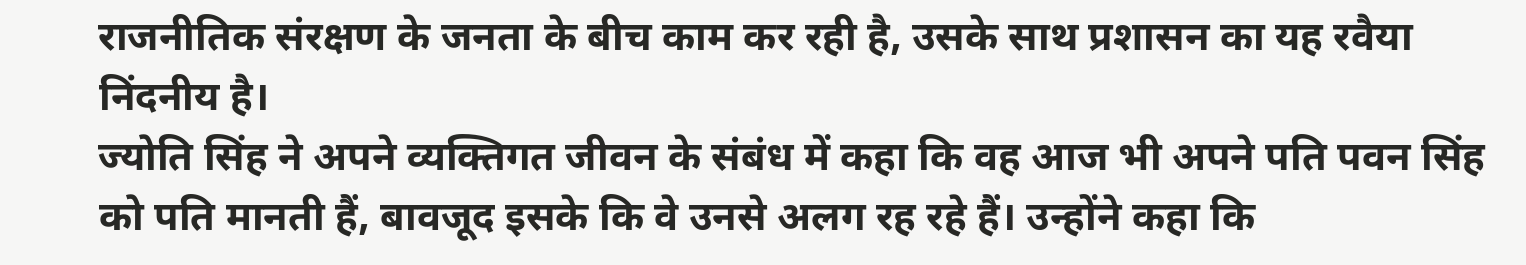राजनीतिक संरक्षण के जनता के बीच काम कर रही है, उसके साथ प्रशासन का यह रवैया निंदनीय है।
ज्योति सिंह ने अपने व्यक्तिगत जीवन के संबंध में कहा कि वह आज भी अपने पति पवन सिंह को पति मानती हैं, बावजूद इसके कि वे उनसे अलग रह रहे हैं। उन्होंने कहा कि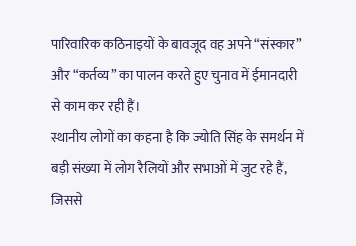पारिवारिक कठिनाइयों के बावजूद वह अपने “संस्कार” और “कर्तव्य” का पालन करते हुए चुनाव में ईमानदारी से काम कर रही हैं।
स्थानीय लोगों का कहना है कि ज्योति सिंह के समर्थन में बड़ी संख्या में लोग रैलियों और सभाओं में जुट रहे हैं, जिससे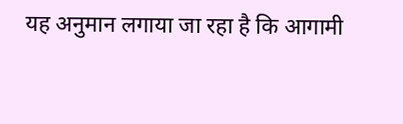यह अनुमान लगाया जा रहा है कि आगामी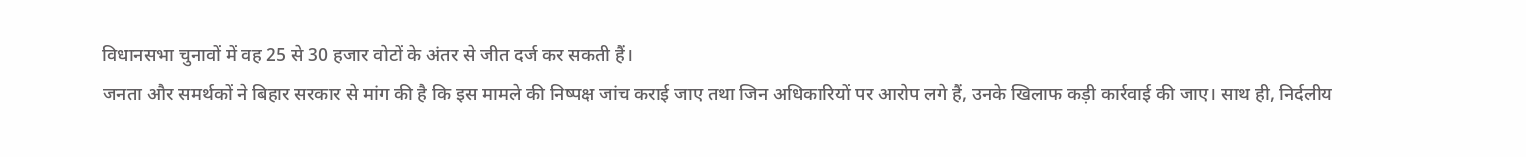विधानसभा चुनावों में वह 25 से 30 हजार वोटों के अंतर से जीत दर्ज कर सकती हैं।
जनता और समर्थकों ने बिहार सरकार से मांग की है कि इस मामले की निष्पक्ष जांच कराई जाए तथा जिन अधिकारियों पर आरोप लगे हैं, उनके खिलाफ कड़ी कार्रवाई की जाए। साथ ही, निर्दलीय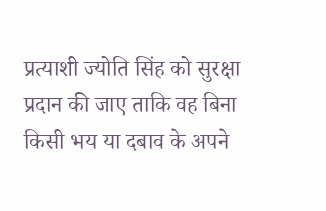प्रत्याशी ज्योति सिंह को सुरक्षा प्रदान की जाए ताकि वह बिना किसी भय या दबाव के अपने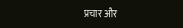प्रचार और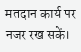मतदान कार्य पर नजर रख सकें।